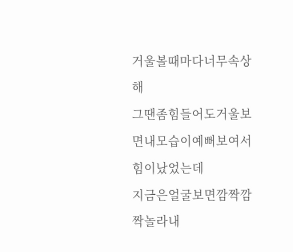거울볼때마다너무속상해
그땐좀힘들어도거울보면내모습이예뻐보여서힘이났었는데
지금은얼굴보면깜짝깜짝놀라내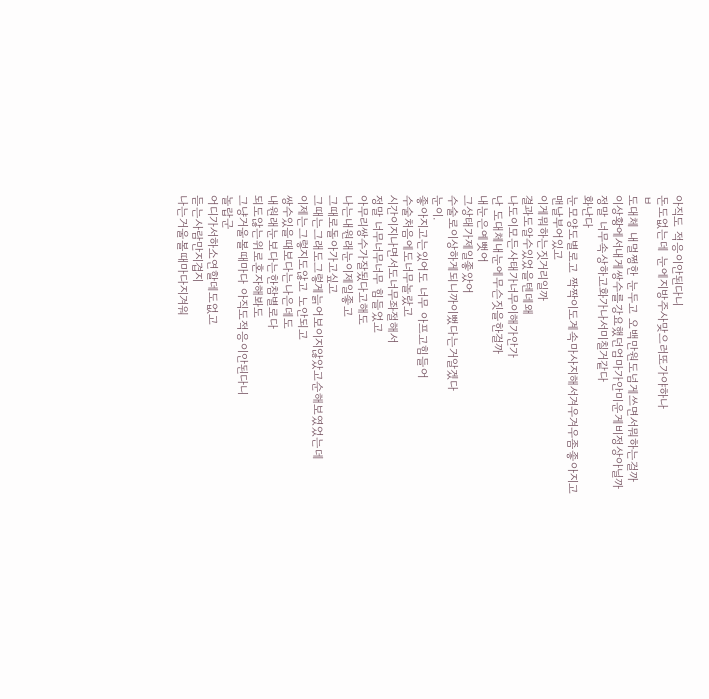아직도 적응이안된다니
돈도없는데 눈에지방주사맞으러또가야하나
ㅂ
도대체 내멀쩡한 눈두고 오백만원도넘게쓰면서뭐하는걸까
이상황에서내게쌍수를강요했던엄마가안미운게비정상아닐까
정말 너무속상하고화가나서미칠거같다
화난다
눈모양도별로고 짝짝이도계속마사지해서겨우겨우좀좋아지고
맨날부어있고
이게뭐하는짓거리일까
결과도알수있었을텐데왜
나도이모든사태가너무이해가안가
난 도대체내눈에무슨짓을한걸까
내눈은예뻣어
그상태가제일좋았어
수술로이상하게되니까이뻤다는거알겠다
눈이.
좋아지고는있어도 너무 아프고힘들어
수술처음에도너무놀랐고
시간이지나면서도너무좌절해서
정말 너무너무너무 힘들었고
아무리쌍수가잘됬다고해도
나는내원래눈이제일좋고
그때로돌아가고싶고
그때는그래도그렇게늙어보이지않았고순해보였었는데
이제는그렇지도않고 노안되고
쌍수있을때보다는나은데도
내원래눈보다는한참별로다
되도않는위로혼자해봐도
그냥거울볼때마다 아직도적응이안된다니
놀랍군
어디가서하소연할데도없고
듣는사람만지겹지
나는거울볼때마다지겨워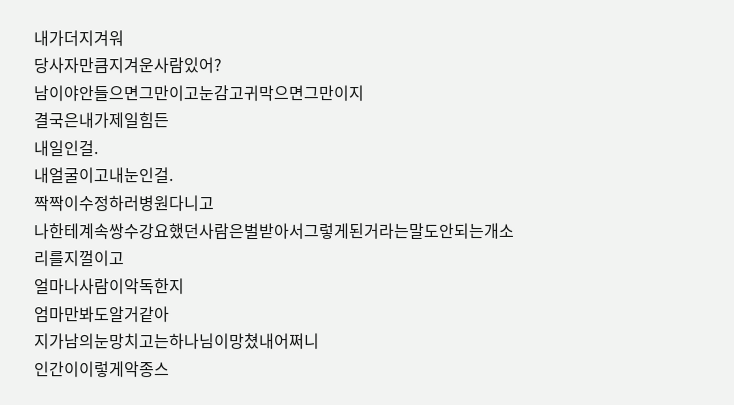내가더지겨워
당사자만큼지겨운사람있어?
남이야안들으면그만이고눈감고귀막으면그만이지
결국은내가제일힘든
내일인걸.
내얼굴이고내눈인걸.
짝짝이수정하러병원다니고
나한테계속쌍수강요했던사람은벌받아서그렇게된거라는말도안되는개소리를지껄이고
얼마나사람이악독한지
엄마만봐도알거같아
지가남의눈망치고는하나님이망쳤내어쩌니
인간이이렇게악종스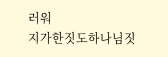러워
지가한짓도하나님짓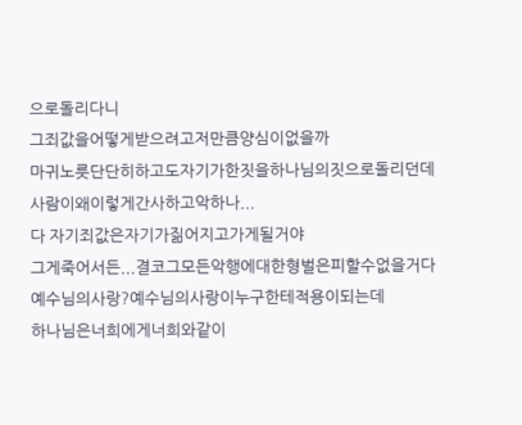으로돌리다니
그죄값을어떻게받으려고저만큼양심이없을까
마귀노릇단단히하고도자기가한짓을하나님의짓으로돌리던데
사람이왜이렇게간사하고악하나...
다 자기죄값은자기가짊어지고가게될거야
그게죽어서든...결코그모든악행에대한형벌은피할수없을거다
예수님의사랑?예수님의사랑이누구한테적용이되는데
하나님은너희에게너희와같이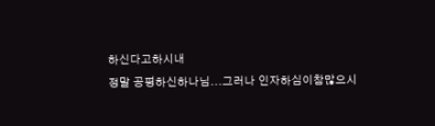하신다고하시내
정말 공평하신하나님...그러나 인자하심이참많으시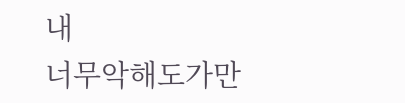내
너무악해도가만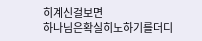히계신걸보면
하나님은확실히노하기를더디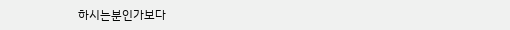하시는분인가보다